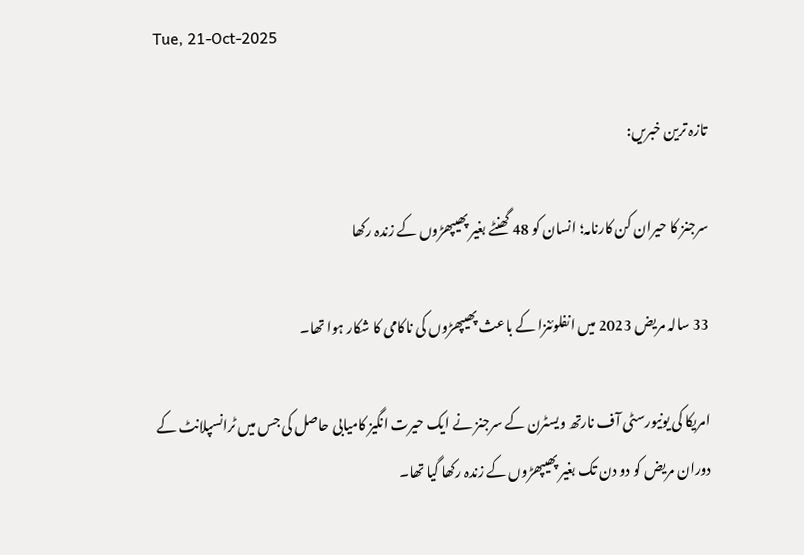Tue, 21-Oct-2025

تازہ ترین خبریں:

سرجنز کا حیران کن کارنامہ؛ انسان کو 48 گھنٹے بغیر پھیپھڑوں کے زندہ رکھا

33 سالہ مریض 2023 میں انفلوئنزا کے باعث پھیپھڑوں کی ناکامی کا شکار ہوا تھا۔

امریکا کی یونیورسٹی آف نارتھ ویسٹرن کے سرجنز نے ایک حیرت انگیز کامیابی حاصل کی جس میں ٹرانسپلانٹ کے دوران مریض کو دو دن تک بغیر پھیپھڑوں کے زندہ رکھا گیا تھا۔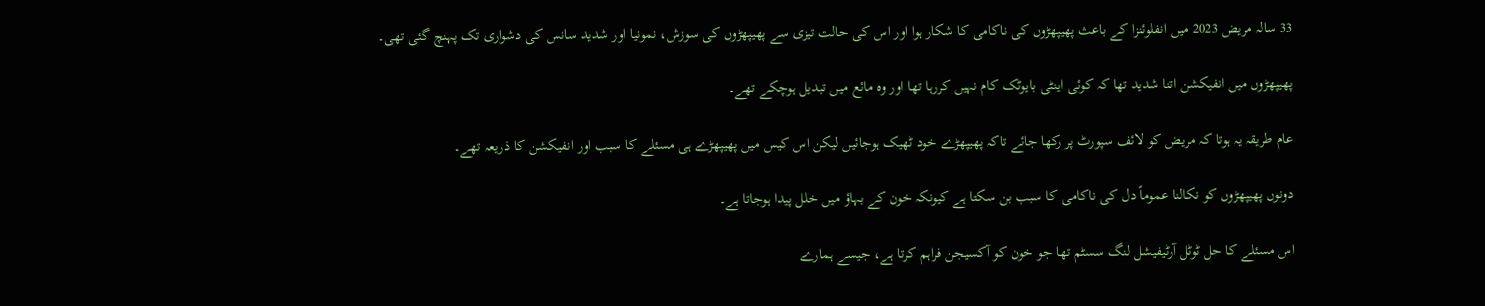33 سالہ مریض 2023 میں انفلوئنزا کے باعث پھیپھڑوں کی ناکامی کا شکار ہوا اور اس کی حالت تیزی سے پھیپھڑوں کی سوزش، نمونیا اور شدید سانس کی دشواری تک پہنچ گئی تھی۔

پھیپھڑوں میں انفیکشن اتنا شدید تھا کہ کوئی اینٹی بایوٹک کام نہیں کررہا تھا اور وہ مائع میں تبدیل ہوچکے تھے۔

عام طریقہ یہ ہوتا کہ مریض کو لائف سپورٹ پر رکھا جائے تاکہ پھیپھڑے خود ٹھیک ہوجائیں لیکن اس کیس میں پھیپھڑے ہی مسئلے کا سبب اور انفیکشن کا ذریعہ تھے۔

دونوں پھیپھڑوں کو نکالنا عموماً دل کی ناکامی کا سبب بن سکتا ہے کیونکہ خون کے بہاؤ میں خلل پیدا ہوجاتا ہے۔

اس مسئلے کا حل ٹوٹل آرٹیفیشل لنگ سسٹم تھا جو خون کو آکسیجن فراہم کرتا ہے، جیسے ہمارے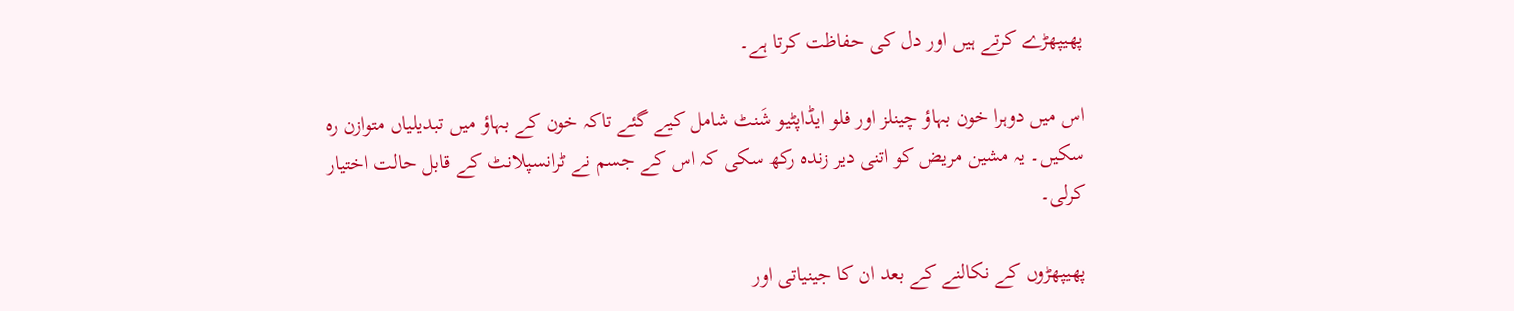پھیپھڑے کرتے ہیں اور دل کی حفاظت کرتا ہے۔

اس میں دوہرا خون بہاؤ چینلز اور فلو ایڈاپٹیو شَنٹ شامل کیے گئے تاکہ خون کے بہاؤ میں تبدیلیاں متوازن رہ سکیں۔ یہ مشین مریض کو اتنی دیر زندہ رکھ سکی کہ اس کے جسم نے ٹرانسپلانٹ کے قابل حالت اختیار کرلی۔

پھیپھڑوں کے نکالنے کے بعد ان کا جینیاتی اور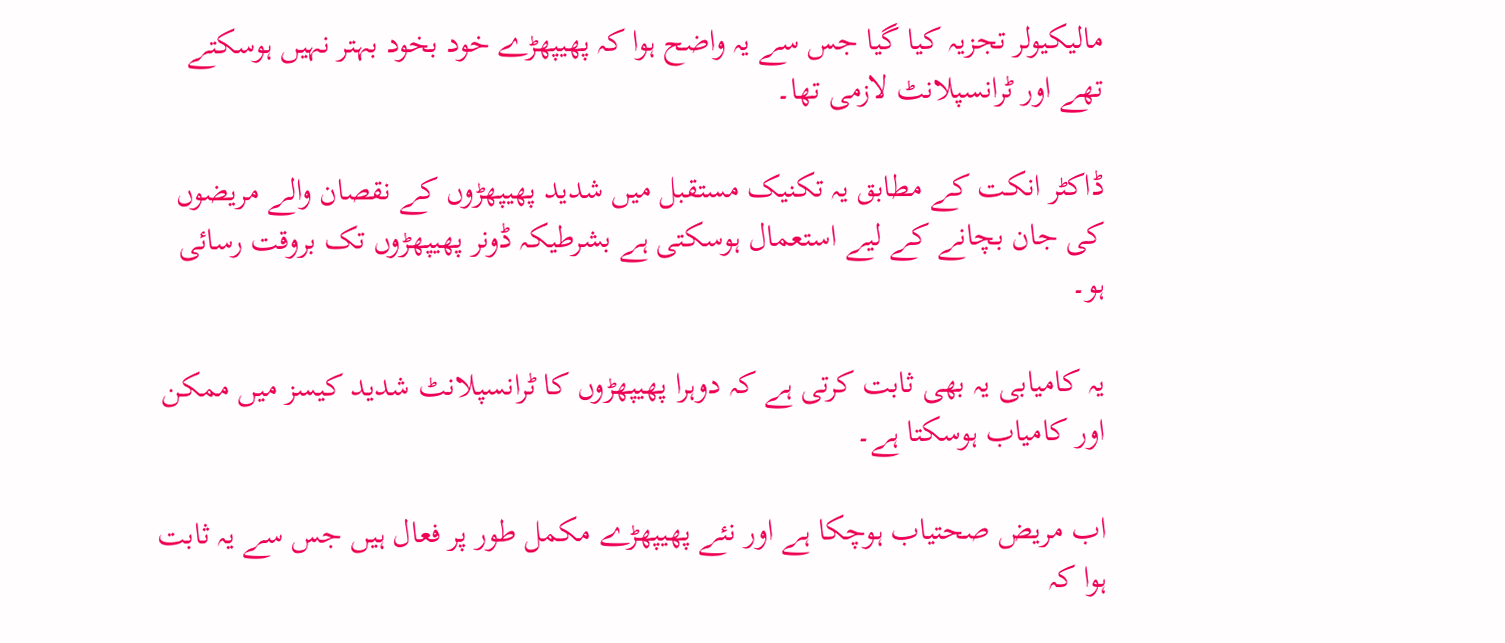مالیکیولر تجزیہ کیا گیا جس سے یہ واضح ہوا کہ پھیپھڑے خود بخود بہتر نہیں ہوسکتے تھے اور ٹرانسپلانٹ لازمی تھا۔

ڈاکٹر انکت کے مطابق یہ تکنیک مستقبل میں شدید پھیپھڑوں کے نقصان والے مریضوں کی جان بچانے کے لیے استعمال ہوسکتی ہے بشرطیکہ ڈونر پھیپھڑوں تک بروقت رسائی ہو۔

یہ کامیابی یہ بھی ثابت کرتی ہے کہ دوہرا پھیپھڑوں کا ٹرانسپلانٹ شدید کیسز میں ممکن اور کامیاب ہوسکتا ہے۔

اب مریض صحتیاب ہوچکا ہے اور نئے پھیپھڑے مکمل طور پر فعال ہیں جس سے یہ ثابت ہوا کہ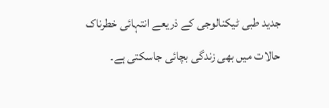جدید طبی ٹیکنالوجی کے ذریعے انتہائی خطرناک حالات میں بھی زندگی بچائی جاسکتی ہے۔